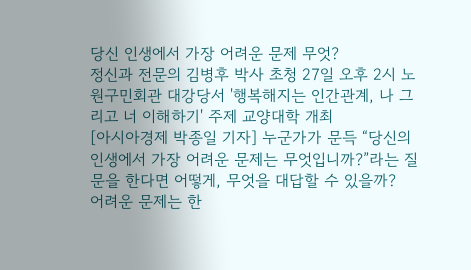당신 인생에서 가장 어려운 문제 무엇?
정신과 전문의 김병후 박사 초청 27일 오후 2시 노원구민회관 대강당서 '행복해지는 인간관계, 나 그리고 너 이해하기' 주제 교양대학 개최
[아시아경제 박종일 기자] 누군가가 문득 “당신의 인생에서 가장 어려운 문제는 무엇입니까?”라는 질문을 한다면 어떻게, 무엇을 대답할 수 있을까?
어려운 문제는 한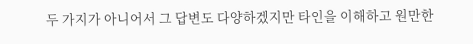두 가지가 아니어서 그 답변도 다양하겠지만 타인을 이해하고 원만한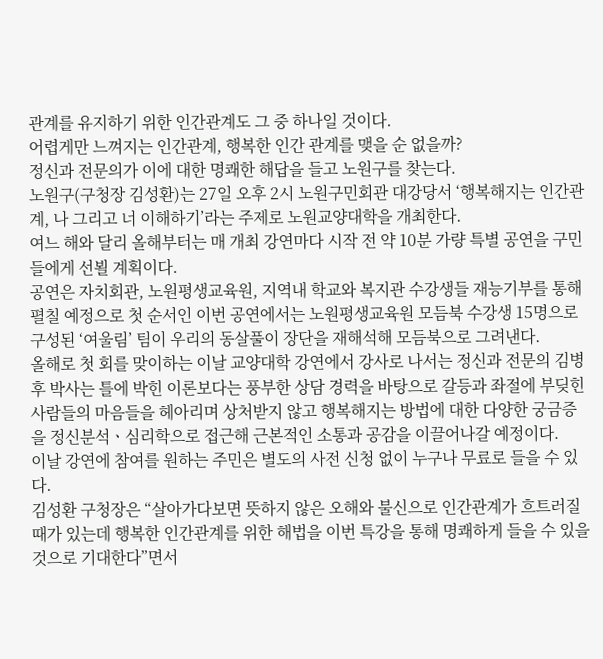관계를 유지하기 위한 인간관계도 그 중 하나일 것이다.
어렵게만 느껴지는 인간관계, 행복한 인간 관계를 맺을 순 없을까?
정신과 전문의가 이에 대한 명쾌한 해답을 들고 노원구를 찾는다.
노원구(구청장 김성환)는 27일 오후 2시 노원구민회관 대강당서 ‘행복해지는 인간관계, 나 그리고 너 이해하기’라는 주제로 노원교양대학을 개최한다.
여느 해와 달리 올해부터는 매 개최 강연마다 시작 전 약 10분 가량 특별 공연을 구민들에게 선뵐 계획이다.
공연은 자치회관, 노원평생교육원, 지역내 학교와 복지관 수강생들 재능기부를 통해 펼칠 예정으로 첫 순서인 이번 공연에서는 노원평생교육원 모듬북 수강생 15명으로 구성된 ‘여울림’ 팀이 우리의 동살풀이 장단을 재해석해 모듬북으로 그려낸다.
올해로 첫 회를 맞이하는 이날 교양대학 강연에서 강사로 나서는 정신과 전문의 김병후 박사는 틀에 박힌 이론보다는 풍부한 상담 경력을 바탕으로 갈등과 좌절에 부딪힌 사람들의 마음들을 헤아리며 상처받지 않고 행복해지는 방법에 대한 다양한 궁금증을 정신분석ㆍ심리학으로 접근해 근본적인 소통과 공감을 이끌어나갈 예정이다.
이날 강연에 참여를 원하는 주민은 별도의 사전 신청 없이 누구나 무료로 들을 수 있다.
김성환 구청장은 “살아가다보면 뜻하지 않은 오해와 불신으로 인간관계가 흐트러질 때가 있는데 행복한 인간관계를 위한 해법을 이번 특강을 통해 명쾌하게 들을 수 있을 것으로 기대한다”면서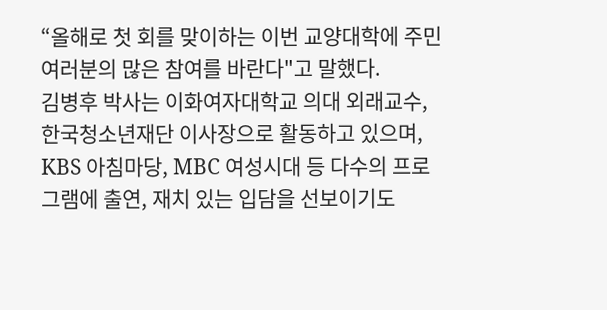“올해로 첫 회를 맞이하는 이번 교양대학에 주민 여러분의 많은 참여를 바란다"고 말했다.
김병후 박사는 이화여자대학교 의대 외래교수, 한국청소년재단 이사장으로 활동하고 있으며, KBS 아침마당, MBC 여성시대 등 다수의 프로그램에 출연, 재치 있는 입담을 선보이기도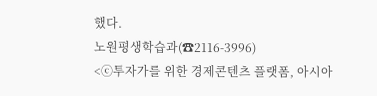했다.
노원평생학습과(☎2116-3996)
<ⓒ투자가를 위한 경제콘텐츠 플랫폼, 아시아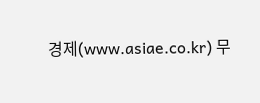경제(www.asiae.co.kr) 무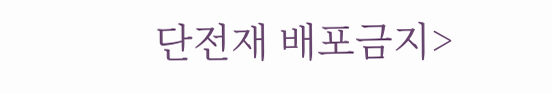단전재 배포금지>